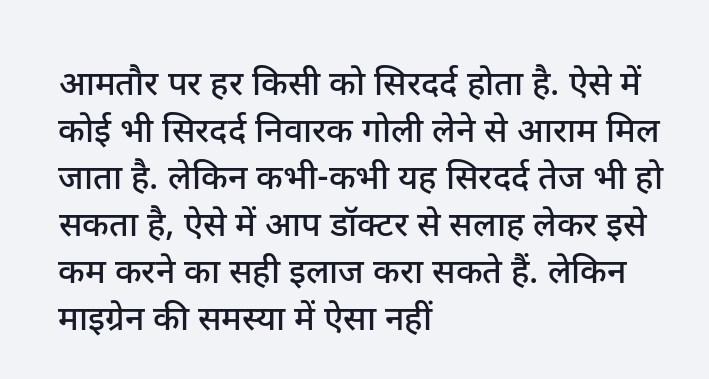आमतौर पर हर किसी को सिरदर्द होता है. ऐसे में कोई भी सिरदर्द निवारक गोली लेने से आराम मिल जाता है. लेकिन कभी-कभी यह सिरदर्द तेज भी हो सकता है, ऐसे में आप डॉक्टर से सलाह लेकर इसे कम करने का सही इलाज करा सकते हैं. लेकिन माइग्रेन की समस्या में ऐसा नहीं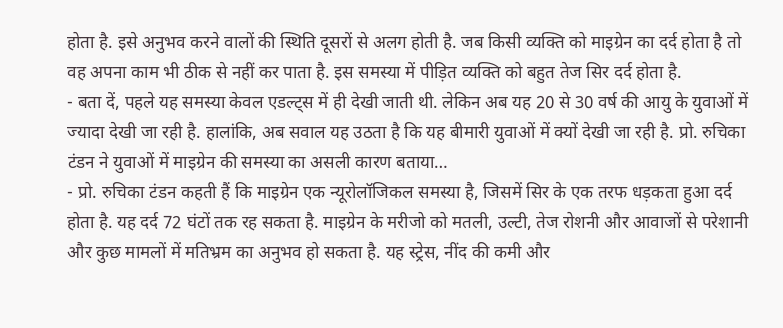होता है. इसे अनुभव करने वालों की स्थिति दूसरों से अलग होती है. जब किसी व्यक्ति को माइग्रेन का दर्द होता है तो वह अपना काम भी ठीक से नहीं कर पाता है. इस समस्या में पीड़ित व्यक्ति को बहुत तेज सिर दर्द होता है.
- बता दें, पहले यह समस्या केवल एडल्ट्स में ही देखी जाती थी. लेकिन अब यह 20 से 30 वर्ष की आयु के युवाओं में ज्यादा देखी जा रही है. हालांकि, अब सवाल यह उठता है कि यह बीमारी युवाओं में क्यों देखी जा रही है. प्रो. रुचिका टंडन ने युवाओं में माइग्रेन की समस्या का असली कारण बताया…
- प्रो. रुचिका टंडन कहती हैं कि माइग्रेन एक न्यूरोलॉजिकल समस्या है, जिसमें सिर के एक तरफ धड़कता हुआ दर्द होता है. यह दर्द 72 घंटों तक रह सकता है. माइग्रेन के मरीजो को मतली, उल्टी, तेज रोशनी और आवाजों से परेशानी और कुछ मामलों में मतिभ्रम का अनुभव हो सकता है. यह स्ट्रेस, नींद की कमी और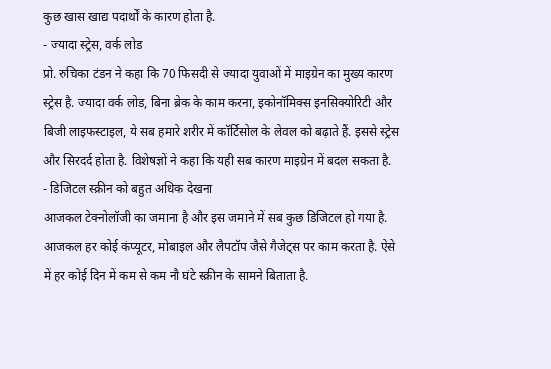कुछ खास खाद्य पदार्थों के कारण होता है.
- ज्यादा स्ट्रेस, वर्क लोड
प्रो. रुचिका टंडन ने कहा कि 70 फिसदी से ज्यादा युवाओं में माइग्रेन का मुख्य कारण स्ट्रेस है. ज्यादा वर्क लोड, बिना ब्रेक के काम करना, इकोनॉमिक्स इनसिक्योरिटी और बिजी लाइफस्टाइल, ये सब हमारे शरीर में कॉर्टिसोल के लेवल को बढ़ाते हैं. इससे स्ट्रेस और सिरदर्द होता है. विशेषज्ञों ने कहा कि यही सब कारण माइग्रेन में बदल सकता है.
- डिजिटल स्क्रीन को बहुत अधिक देखना
आजकल टेक्नोलॉजी का जमाना है और इस जमाने में सब कुछ डिजिटल हो गया है. आजकल हर कोई कंप्यूटर, मोबाइल और लैपटॉप जैसे गैजेट्स पर काम करता है. ऐसे में हर कोई दिन में कम से कम नौ घंटे स्क्रीन के सामने बिताता है.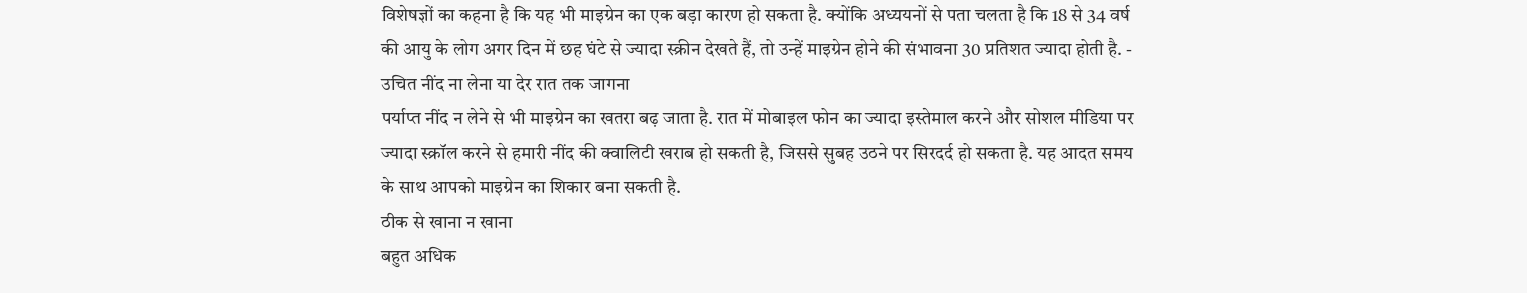विशेषज्ञों का कहना है कि यह भी माइग्रेन का एक बड़ा कारण हो सकता है. क्योंकि अध्ययनों से पता चलता है कि 18 से 34 वर्ष की आयु के लोग अगर दिन में छह घंटे से ज्यादा स्क्रीन देखते हैं, तो उन्हें माइग्रेन होने की संभावना 30 प्रतिशत ज्यादा होती है. - उचित नींद ना लेना या देर रात तक जागना
पर्याप्त नींद न लेने से भी माइग्रेन का खतरा बढ़ जाता है. रात में मोबाइल फोन का ज्यादा इस्तेमाल करने और सोशल मीडिया पर ज्यादा स्क्रॉल करने से हमारी नींद की क्वालिटी खराब हो सकती है, जिससे सुबह उठने पर सिरदर्द हो सकता है. यह आदत समय के साथ आपको माइग्रेन का शिकार बना सकती है.
ठीक से खाना न खाना
बहुत अधिक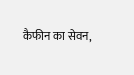कैफीन का सेवन,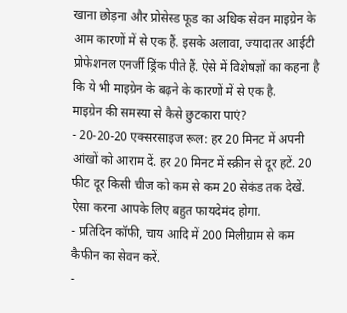खाना छोड़ना और प्रोसेस्ड फूड का अधिक सेवन माइग्रेन के आम कारणों में से एक हैं. इसके अलावा, ज्यादातर आईटी प्रोफेशनल एनर्जी ड्रिंक पीते हैं. ऐसे में विशेषज्ञों का कहना है कि ये भी माइग्रेन के बढ़ने के कारणों में से एक है.
माइग्रेन की समस्या से कैसे छुटकारा पाएं?
- 20-20-20 एक्सरसाइज रूल: हर 20 मिनट में अपनी आंखों को आराम दें. हर 20 मिनट में स्क्रीन से दूर हटें. 20 फीट दूर किसी चीज को कम से कम 20 सेकंड तक देखें. ऐसा करना आपके लिए बहुत फायदेमंद होगा.
- प्रतिदिन कॉफी, चाय आदि में 200 मिलीग्राम से कम कैफीन का सेवन करें.
-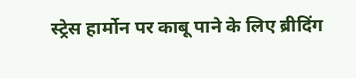स्ट्रेस हार्मोन पर काबू पाने के लिए ब्रीदिंग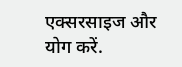एक्सरसाइज और योग करें.